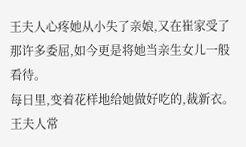王夫人心疼她从小失了亲娘,又在崔家受了那许多委屈,如今更是将她当亲生女儿一般看待。
每日里,变着花样地给她做好吃的,裁新衣。
王夫人常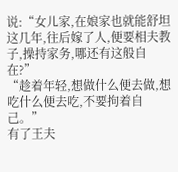说:“女儿家,在娘家也就能舒坦这几年,往后嫁了人,便要相夫教子,操持家务,哪还有这般自在?”
“趁着年轻,想做什么便去做,想吃什么便去吃,不要拘着自己。”
有了王夫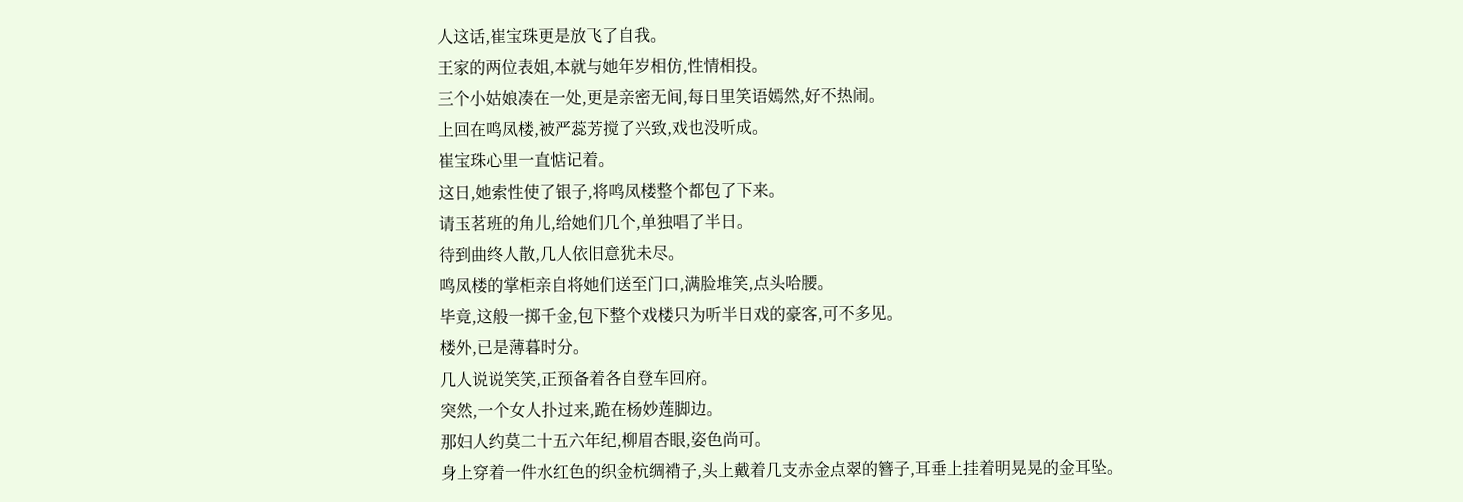人这话,崔宝珠更是放飞了自我。
王家的两位表姐,本就与她年岁相仿,性情相投。
三个小姑娘凑在一处,更是亲密无间,每日里笑语嫣然,好不热闹。
上回在鸣凤楼,被严蕊芳搅了兴致,戏也没听成。
崔宝珠心里一直惦记着。
这日,她索性使了银子,将鸣凤楼整个都包了下来。
请玉茗班的角儿,给她们几个,单独唱了半日。
待到曲终人散,几人依旧意犹未尽。
鸣凤楼的掌柜亲自将她们送至门口,满脸堆笑,点头哈腰。
毕竟,这般一掷千金,包下整个戏楼只为听半日戏的豪客,可不多见。
楼外,已是薄暮时分。
几人说说笑笑,正预备着各自登车回府。
突然,一个女人扑过来,跪在杨妙莲脚边。
那妇人约莫二十五六年纪,柳眉杏眼,姿色尚可。
身上穿着一件水红色的织金杭绸褙子,头上戴着几支赤金点翠的簪子,耳垂上挂着明晃晃的金耳坠。